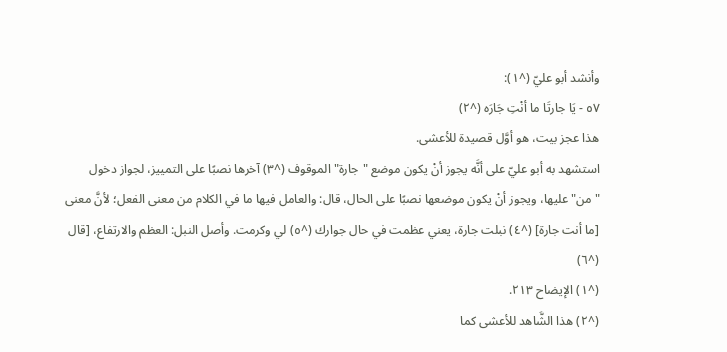وأنشد أبو عليّ (^١):
٥٧ - يَا جارتَا ما أنْتِ جَارَه (^٢)
هذا عجز بيت، هو أوَّل قصيدة للأعشى.
استشهد به أبو عليّ على أنَّه يجوز أنْ يكون موضع "جارة" الموقوف (^٣) آخرها نصبًا على التمييز، لجواز دخول "من" عليها، ويجوز أنْ يكون موضعها نصبًا على الحال، قال: والعامل فيها ما في الكلام من معنى الفعل؛ لأنَّ معنى [ما أنت جارة] (^٤) نبلت جارة، يعني عظمت في حال جوارك (^٥) لي وكرمت. وأصل النبل: العظم والارتفاع، [قال (^٦)
(^١) الإيضاح ٢١٣.
(^٢) هذا الشَّاهد للأعشى كما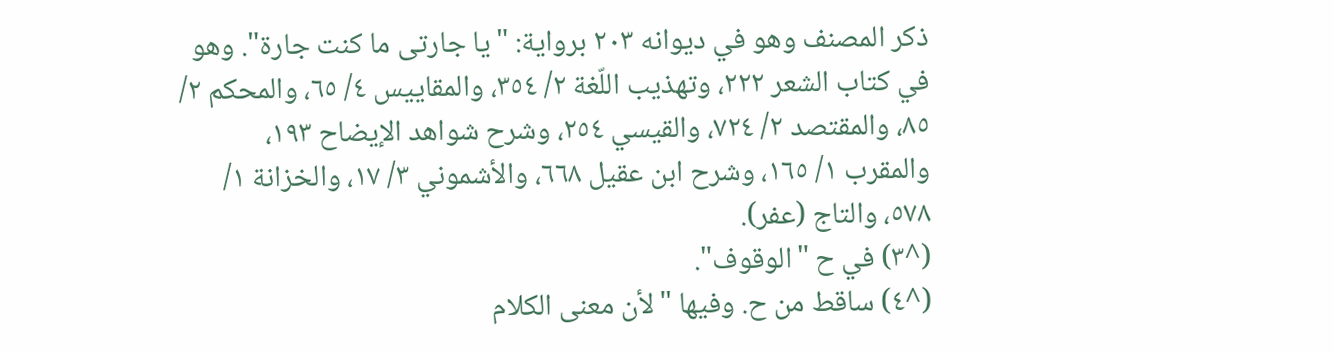ذكر المصنف وهو في ديوانه ٢٠٣ برواية: "يا جارتى ما كنت جارة". وهو في كتاب الشعر ٢٢٢، وتهذيب اللّغة ٢/ ٣٥٤، والمقاييس ٤/ ٦٥، والمحكم ٢/ ٨٥، والمقتصد ٢/ ٧٢٤، والقيسي ٢٥٤، وشرح شواهد الإيضاح ١٩٣، والمقرب ١/ ١٦٥، وشرح ابن عقيل ٦٦٨، والأشموني ٣/ ١٧، والخزانة ١/ ٥٧٨، والتاج (عفر).
(^٣) في ح "الوقوف".
(^٤) ساقط من ح. وفيها "لأن معنى الكلام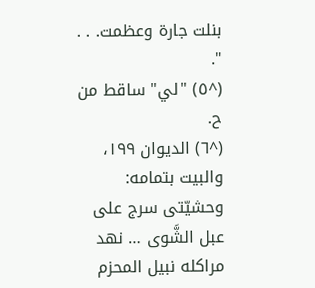بنلت جارة وعظمت. . . ".
(^٥) "لي" ساقط من ح.
(^٦) الديوان ١٩٩، والبيت بتمامه:
وحشيّتى سرج على عبل الشَّوى … نهد مراكله نبيل المحزم